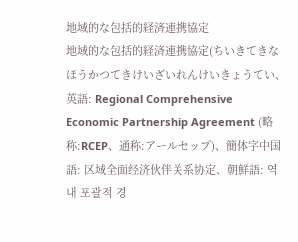地域的な包括的経済連携協定
地域的な包括的経済連携協定(ちいきてきなほうかつてきけいざいれんけいきょうてい、英語: Regional Comprehensive Economic Partnership Agreement (略称:RCEP、通称:アールセップ)、簡体字中国語: 区域全面经济伙伴关系协定、朝鮮語: 역내 포괄적 경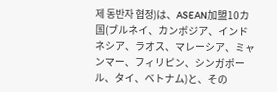제 동반자 협정)は、ASEAN加盟10カ国(ブルネイ、カンボジア、インドネシア、ラオス、マレーシア、ミャンマー、フィリピン、シンガポール、タイ、ベトナム)と、その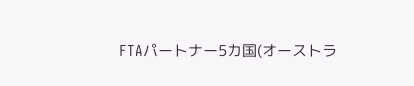FTAパートナー5カ国(オーストラ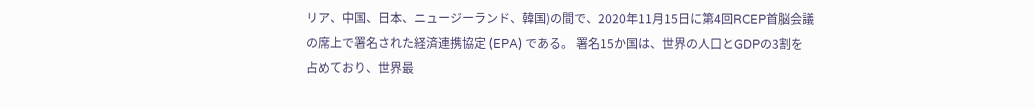リア、中国、日本、ニュージーランド、韓国)の間で、2020年11月15日に第4回RCEP首脳会議の席上で署名された経済連携協定 (EPA) である。 署名15か国は、世界の人口とGDPの3割を占めており、世界最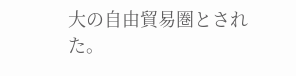大の自由貿易圏とされた。